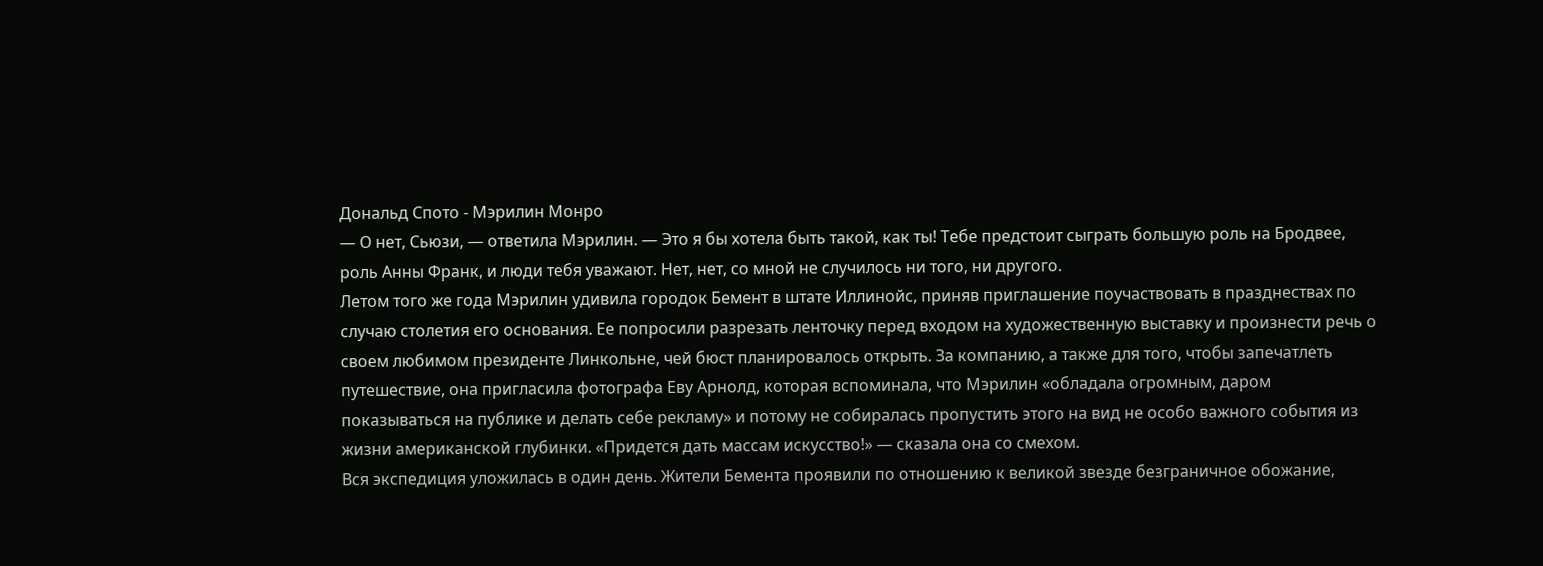Дональд Спото - Мэрилин Монро
— О нет, Сьюзи, — ответила Мэрилин. — Это я бы хотела быть такой, как ты! Тебе предстоит сыграть большую роль на Бродвее, роль Анны Франк, и люди тебя уважают. Нет, нет, со мной не случилось ни того, ни другого.
Летом того же года Мэрилин удивила городок Бемент в штате Иллинойс, приняв приглашение поучаствовать в празднествах по случаю столетия его основания. Ее попросили разрезать ленточку перед входом на художественную выставку и произнести речь о своем любимом президенте Линкольне, чей бюст планировалось открыть. За компанию, а также для того, чтобы запечатлеть путешествие, она пригласила фотографа Еву Арнолд, которая вспоминала, что Мэрилин «обладала огромным, даром показываться на публике и делать себе рекламу» и потому не собиралась пропустить этого на вид не особо важного события из жизни американской глубинки. «Придется дать массам искусство!» — сказала она со смехом.
Вся экспедиция уложилась в один день. Жители Бемента проявили по отношению к великой звезде безграничное обожание,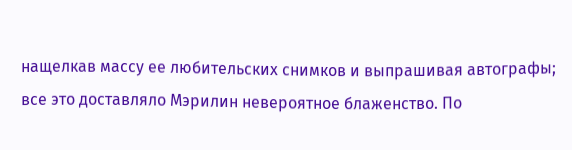нащелкав массу ее любительских снимков и выпрашивая автографы; все это доставляло Мэрилин невероятное блаженство. По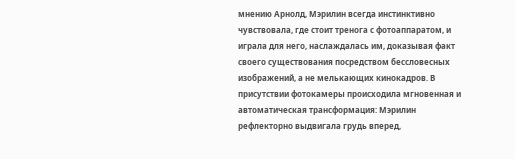мнению Арнолд, Мэрилин всегда инстинктивно чувствовала, где стоит тренога с фотоаппаратом, и играла для него, наслаждалась им, доказывая факт своего существования посредством бессловесных изображений, а не мелькающих кинокадров. В присутствии фотокамеры происходила мгновенная и автоматическая трансформация: Мэрилин рефлекторно выдвигала грудь вперед,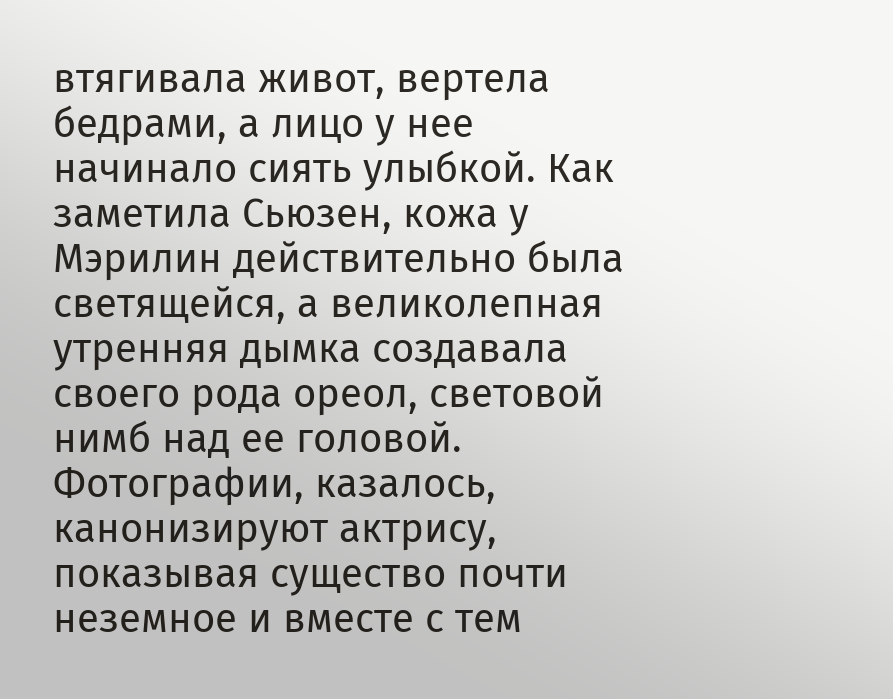втягивала живот, вертела бедрами, а лицо у нее начинало сиять улыбкой. Как заметила Сьюзен, кожа у Мэрилин действительно была светящейся, а великолепная утренняя дымка создавала своего рода ореол, световой нимб над ее головой. Фотографии, казалось, канонизируют актрису, показывая существо почти неземное и вместе с тем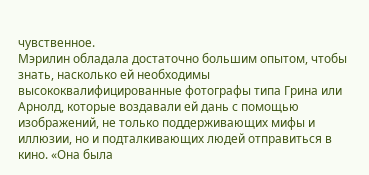чувственное.
Мэрилин обладала достаточно большим опытом, чтобы знать, насколько ей необходимы высококвалифицированные фотографы типа Грина или Арнолд, которые воздавали ей дань с помощью изображений, не только поддерживающих мифы и иллюзии, но и подталкивающих людей отправиться в кино. «Она была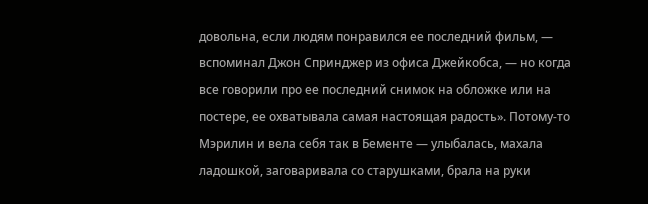довольна, если людям понравился ее последний фильм, — вспоминал Джон Спринджер из офиса Джейкобса, — но когда все говорили про ее последний снимок на обложке или на постере, ее охватывала самая настоящая радость». Потому-то Мэрилин и вела себя так в Бементе — улыбалась, махала ладошкой, заговаривала со старушками, брала на руки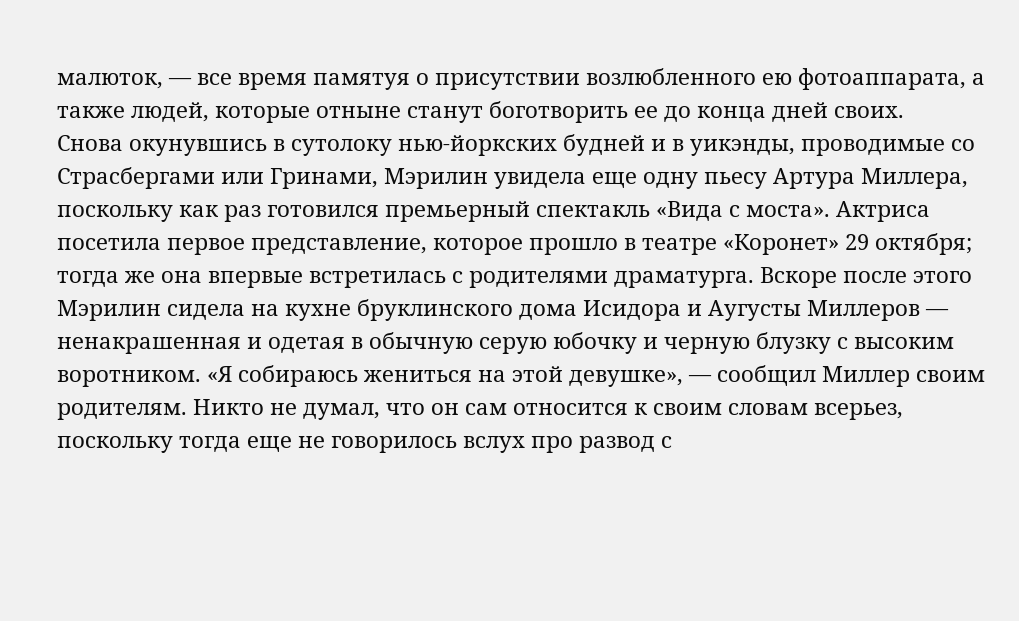малюток, — все время памятуя о присутствии возлюбленного ею фотоаппарата, а также людей, которые отныне станут боготворить ее до конца дней своих.
Снова окунувшись в сутолоку нью-йоркских будней и в уикэнды, проводимые со Страсбергами или Гринами, Мэрилин увидела еще одну пьесу Артура Миллера, поскольку как раз готовился премьерный спектакль «Вида с моста». Актриса посетила первое представление, которое прошло в театре «Коронет» 29 октября; тогда же она впервые встретилась с родителями драматурга. Вскоре после этого Мэрилин сидела на кухне бруклинского дома Исидора и Аугусты Миллеров — ненакрашенная и одетая в обычную серую юбочку и черную блузку с высоким воротником. «Я собираюсь жениться на этой девушке», — сообщил Миллер своим родителям. Никто не думал, что он сам относится к своим словам всерьез, поскольку тогда еще не говорилось вслух про развод с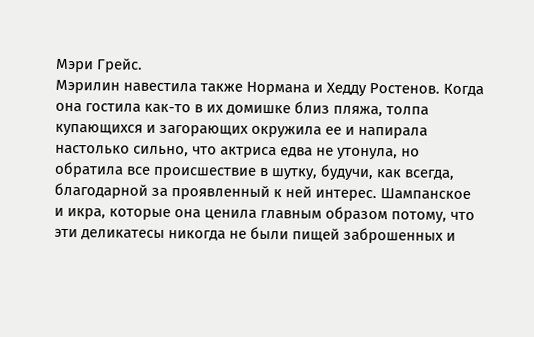Мэри Грейс.
Мэрилин навестила также Нормана и Хедду Ростенов. Когда она гостила как-то в их домишке близ пляжа, толпа купающихся и загорающих окружила ее и напирала настолько сильно, что актриса едва не утонула, но обратила все происшествие в шутку, будучи, как всегда, благодарной за проявленный к ней интерес. Шампанское и икра, которые она ценила главным образом потому, что эти деликатесы никогда не были пищей заброшенных и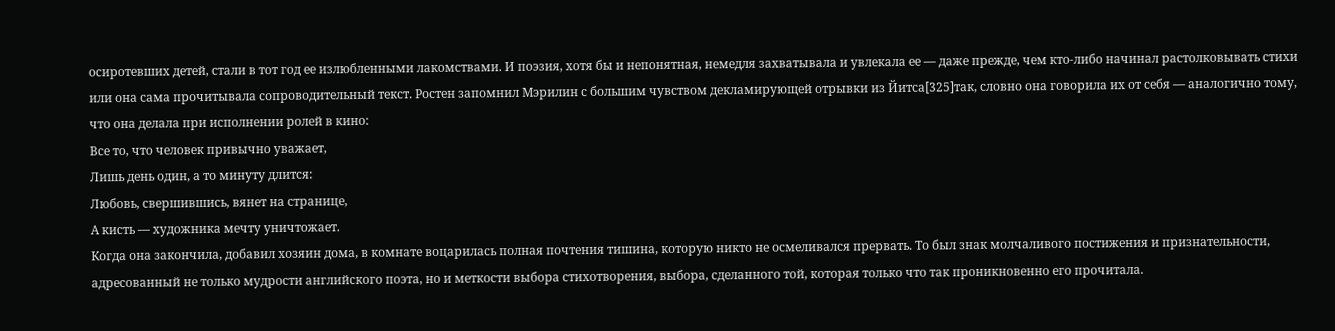осиротевших детей, стали в тот год ее излюбленными лакомствами. И поэзия, хотя бы и непонятная, немедля захватывала и увлекала ее — даже прежде, чем кто-либо начинал растолковывать стихи или она сама прочитывала сопроводительный текст. Ростен запомнил Мэрилин с большим чувством декламирующей отрывки из Йитса[325]так, словно она говорила их от себя — аналогично тому, что она делала при исполнении ролей в кино:
Все то, что человек привычно уважает,
Лишь день один, а то минуту длится:
Любовь, свершившись, вянет на странице,
А кисть — художника мечту уничтожает.
Когда она закончила, добавил хозяин дома, в комнате воцарилась полная почтения тишина, которую никто не осмеливался прервать. То был знак молчаливого постижения и признательности, адресованный не только мудрости английского поэта, но и меткости выбора стихотворения, выбора, сделанного той, которая только что так проникновенно его прочитала.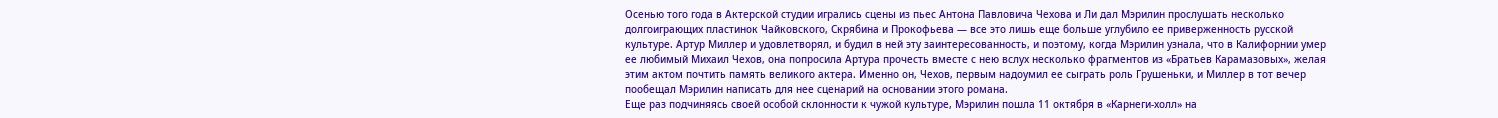Осенью того года в Актерской студии игрались сцены из пьес Антона Павловича Чехова и Ли дал Мэрилин прослушать несколько долгоиграющих пластинок Чайковского, Скрябина и Прокофьева — все это лишь еще больше углубило ее приверженность русской культуре. Артур Миллер и удовлетворял, и будил в ней эту заинтересованность, и поэтому, когда Мэрилин узнала, что в Калифорнии умер ее любимый Михаил Чехов, она попросила Артура прочесть вместе с нею вслух несколько фрагментов из «Братьев Карамазовых», желая этим актом почтить память великого актера. Именно он, Чехов, первым надоумил ее сыграть роль Грушеньки, и Миллер в тот вечер пообещал Мэрилин написать для нее сценарий на основании этого романа.
Еще раз подчиняясь своей особой склонности к чужой культуре, Мэрилин пошла 11 октября в «Карнеги-холл» на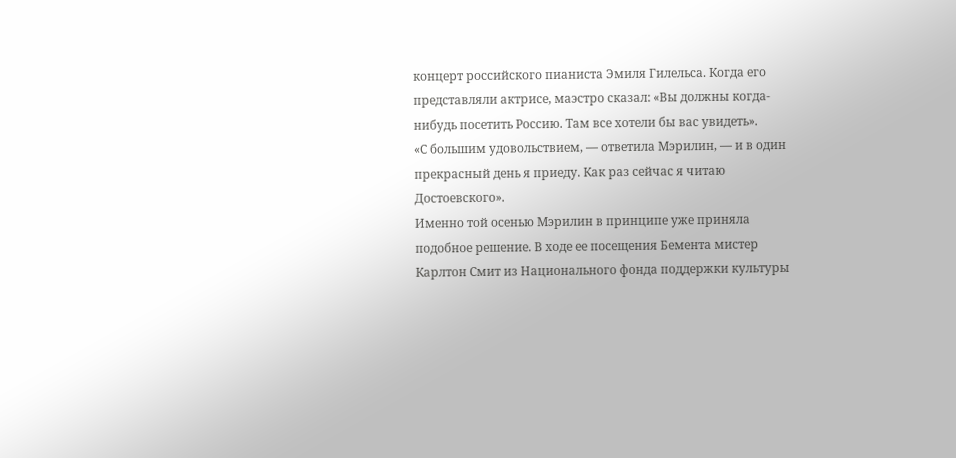концерт российского пианиста Эмиля Гилельса. Когда его представляли актрисе, маэстро сказал: «Вы должны когда-нибудь посетить Россию. Там все хотели бы вас увидеть».
«С большим удовольствием, — ответила Мэрилин, — и в один прекрасный день я приеду. Как раз сейчас я читаю Достоевского».
Именно той осенью Мэрилин в принципе уже приняла подобное решение. В ходе ее посещения Бемента мистер Карлтон Смит из Национального фонда поддержки культуры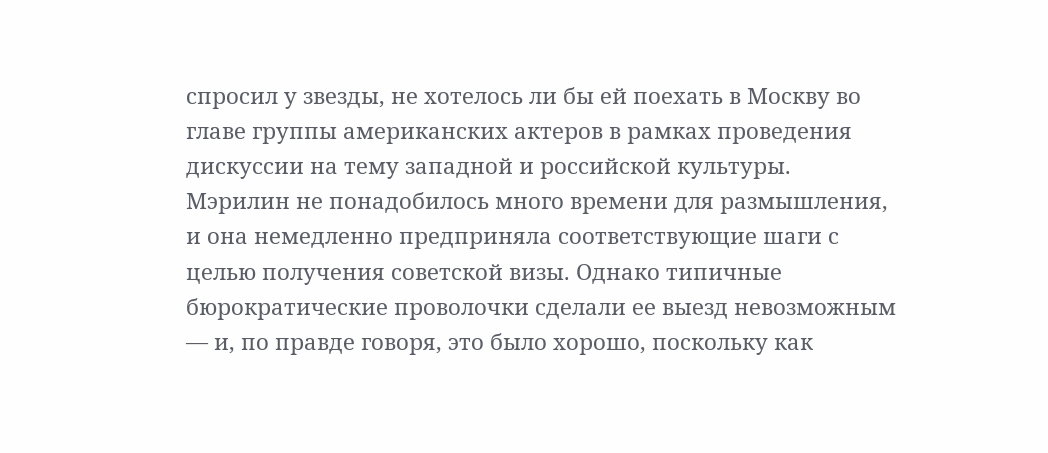спросил у звезды, не хотелось ли бы ей поехать в Москву во главе группы американских актеров в рамках проведения дискуссии на тему западной и российской культуры. Мэрилин не понадобилось много времени для размышления, и она немедленно предприняла соответствующие шаги с целью получения советской визы. Однако типичные бюрократические проволочки сделали ее выезд невозможным — и, по правде говоря, это было хорошо, поскольку как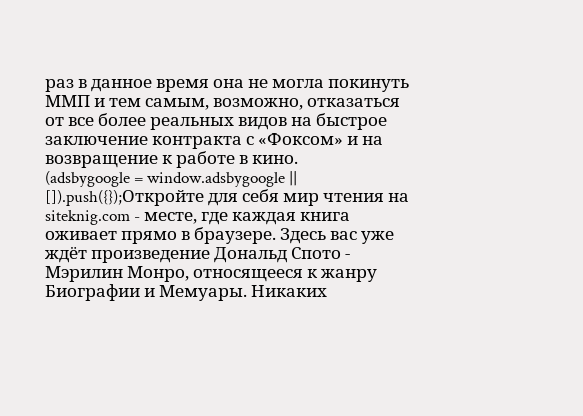раз в данное время она не могла покинуть ММП и тем самым, возможно, отказаться от все более реальных видов на быстрое заключение контракта с «Фоксом» и на возвращение к работе в кино.
(adsbygoogle = window.adsbygoogle || []).push({});Откройте для себя мир чтения на siteknig.com - месте, где каждая книга оживает прямо в браузере. Здесь вас уже ждёт произведение Дональд Спото - Мэрилин Монро, относящееся к жанру Биографии и Мемуары. Никаких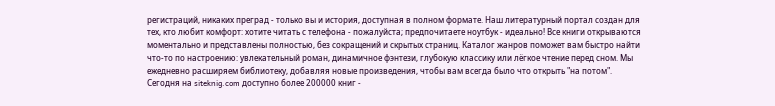регистраций, никаких преград - только вы и история, доступная в полном формате. Наш литературный портал создан для тех, кто любит комфорт: хотите читать с телефона - пожалуйста; предпочитаете ноутбук - идеально! Все книги открываются моментально и представлены полностью, без сокращений и скрытых страниц. Каталог жанров поможет вам быстро найти что-то по настроению: увлекательный роман, динамичное фэнтези, глубокую классику или лёгкое чтение перед сном. Мы ежедневно расширяем библиотеку, добавляя новые произведения, чтобы вам всегда было что открыть "на потом". Сегодня на siteknig.com доступно более 200000 книг -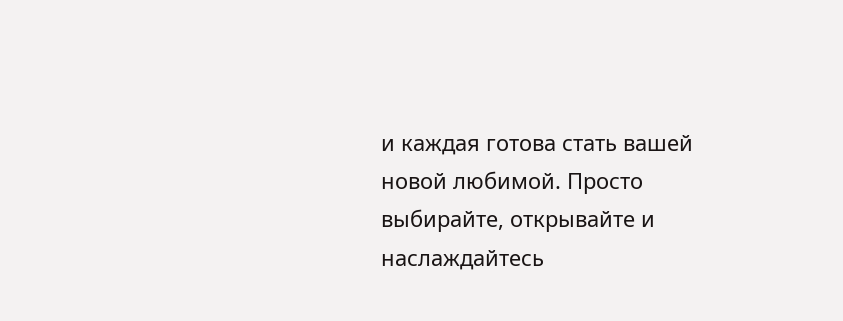и каждая готова стать вашей новой любимой. Просто выбирайте, открывайте и наслаждайтесь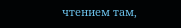чтением там,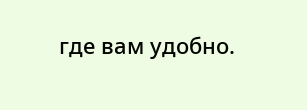где вам удобно.